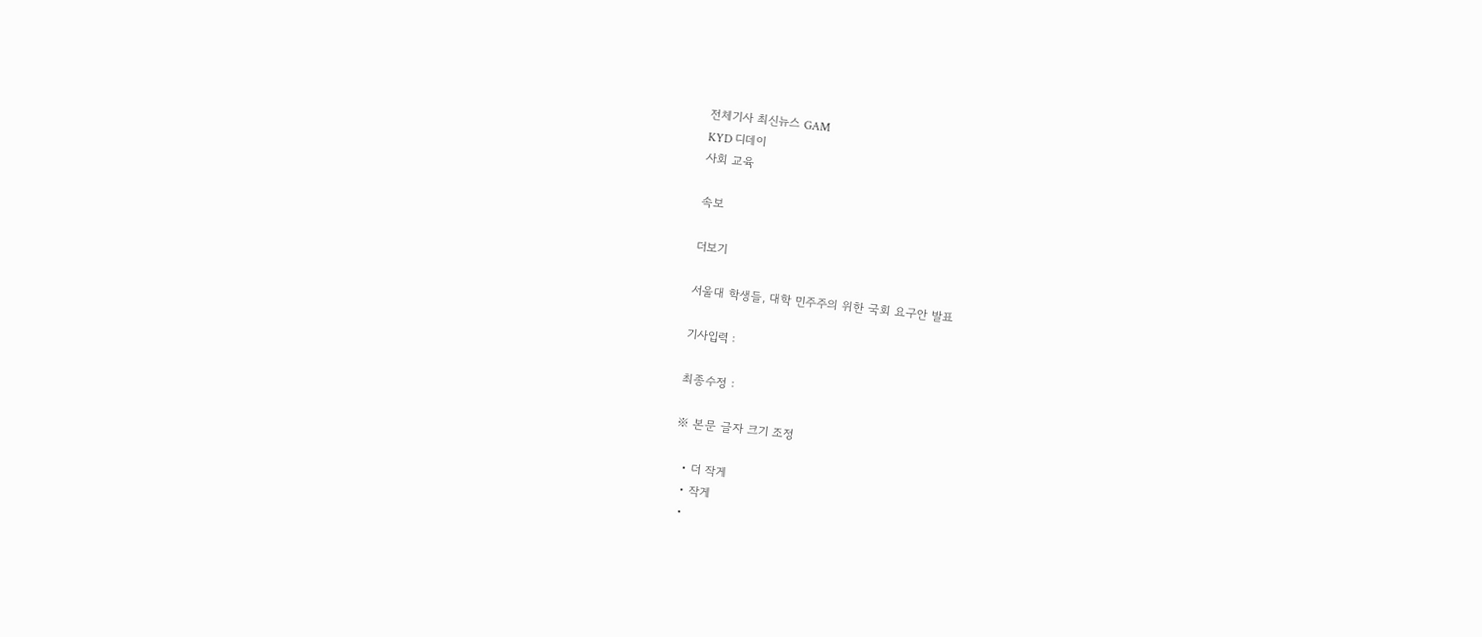전체기사 최신뉴스 GAM
KYD 디데이
사회 교육

속보

더보기

서울대 학생들, 대학 민주주의 위한 국회 요구안 발표

기사입력 :

최종수정 :

※ 본문 글자 크기 조정

  • 더 작게
  • 작게
  •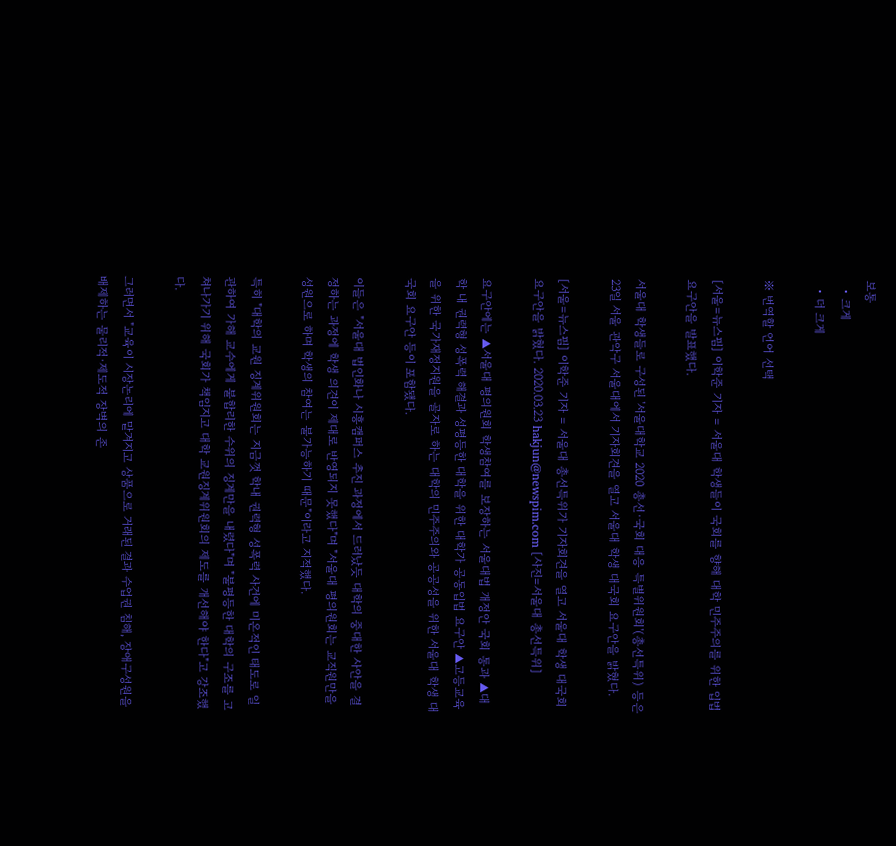보통
  • 크게
  • 더 크게

※ 번역할 언어 선택

[서울=뉴스핌] 이학준 기자 = 서울대 학생들이 국회를 향해 대학 민주주의를 위한 입법 요구안을 발표했다.

서울대 학생들로 구성된 '서울대학교 2020 총선·국회 대응 특별위원회'(총선특위) 등은 23일 서울 관악구 서울대에서 기자회견을 열고 서울대 학생 대국회 요구안을 밝혔다.

[서울=뉴스핌] 이학준 기자 = 서울대 총선특위가 기자회견을 열고 서울대 학생 대국회 요구안을 밝혔다. 2020.03.23 hakjun@newspim.com [사진=서울대 총선특위]

요구안에는 ▲서울대 평의원회 학생참여를 보장하는 서울대법 개정안 국회 통과 ▲대학 내 권력형 성폭력 해결과 성평등한 대학을 위한 대학가 공동입법 요구안 ▲고등교육을 위한 국가재정지원을 골자로 하는 대학의 민주주의와 공공성을 위한 서울대 학생 대국회 요구안 등이 포함됐다.

이들은 "서울대 법인화나 시흥캠퍼스 추진 과정에서 드러났듯 대학의 중대한 사안을 결정하는 과정에 학생 의견이 제대로 반영되지 못했다"며 "서울대 평의원회는 교직원만을 성원으로 하며 학생의 참여는 불가능하기 때문"이라고 지적했다.

특히 "대학의 교원 징계위원회는 지금껏 학내 권력형 성폭력 사건에 미온적인 태도로 일관하여 가해 교수에게 불합리한 수위의 징계만을 내렸다"며 "불평등한 대학의 구조를 고쳐나가기 위해 국회가 책임지고 대학 교원징계위원회의 제도를 개선해야 한다"고 강조했다.

그러면서 "교육이 시장논리에 맡겨지고 상품으로 거래된 결과 수업권 침해, 장애구성원을 배제하는 물리적·제도적 장벽의 존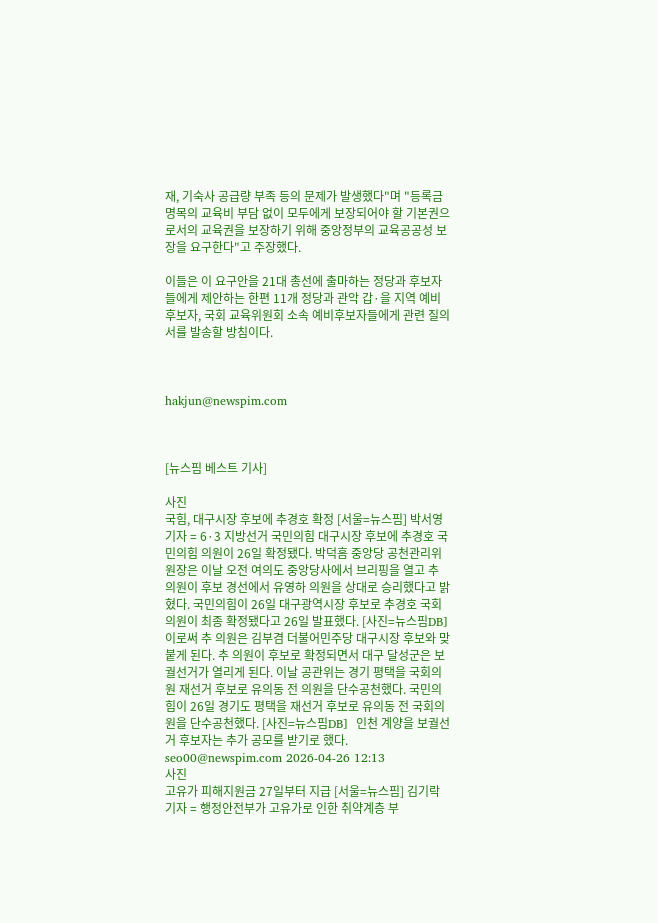재, 기숙사 공급량 부족 등의 문제가 발생했다"며 "등록금 명목의 교육비 부담 없이 모두에게 보장되어야 할 기본권으로서의 교육권을 보장하기 위해 중앙정부의 교육공공성 보장을 요구한다"고 주장했다.

이들은 이 요구안을 21대 총선에 출마하는 정당과 후보자들에게 제안하는 한편 11개 정당과 관악 갑·을 지역 예비후보자, 국회 교육위원회 소속 예비후보자들에게 관련 질의서를 발송할 방침이다.



hakjun@newspim.com



[뉴스핌 베스트 기사]

사진
국힘, 대구시장 후보에 추경호 확정 [서울=뉴스핌] 박서영 기자 = 6·3 지방선거 국민의힘 대구시장 후보에 추경호 국민의힘 의원이 26일 확정됐다. 박덕흠 중앙당 공천관리위원장은 이날 오전 여의도 중앙당사에서 브리핑을 열고 추 의원이 후보 경선에서 유영하 의원을 상대로 승리했다고 밝혔다. 국민의힘이 26일 대구광역시장 후보로 추경호 국회의원이 최종 확정됐다고 26일 발표했다. [사진=뉴스핌DB]    이로써 추 의원은 김부겸 더불어민주당 대구시장 후보와 맞붙게 된다. 추 의원이 후보로 확정되면서 대구 달성군은 보궐선거가 열리게 된다. 이날 공관위는 경기 평택을 국회의원 재선거 후보로 유의동 전 의원을 단수공천했다. 국민의힘이 26일 경기도 평택을 재선거 후보로 유의동 전 국회의원을 단수공천했다. [사진=뉴스핌DB]  인천 계양을 보궐선거 후보자는 추가 공모를 받기로 했다. seo00@newspim.com 2026-04-26 12:13
사진
고유가 피해지원금 27일부터 지급 [서울=뉴스핌] 김기락 기자 = 행정안전부가 고유가로 인한 취약계층 부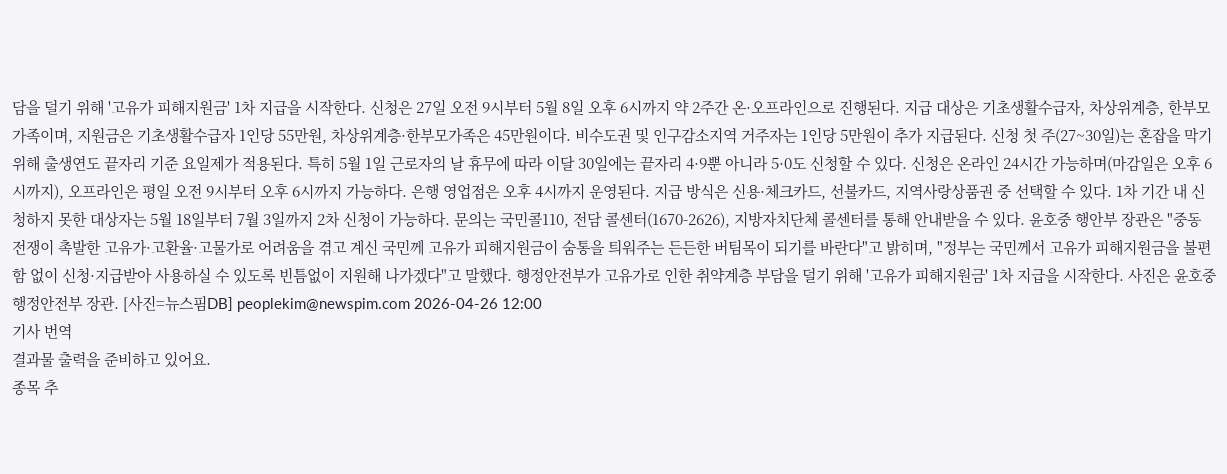담을 덜기 위해 '고유가 피해지원금' 1차 지급을 시작한다. 신청은 27일 오전 9시부터 5월 8일 오후 6시까지 약 2주간 온·오프라인으로 진행된다. 지급 대상은 기초생활수급자, 차상위계층, 한부모가족이며, 지원금은 기초생활수급자 1인당 55만원, 차상위계층·한부모가족은 45만원이다. 비수도권 및 인구감소지역 거주자는 1인당 5만원이 추가 지급된다. 신청 첫 주(27~30일)는 혼잡을 막기 위해 출생연도 끝자리 기준 요일제가 적용된다. 특히 5월 1일 근로자의 날 휴무에 따라 이달 30일에는 끝자리 4·9뿐 아니라 5·0도 신청할 수 있다. 신청은 온라인 24시간 가능하며(마감일은 오후 6시까지), 오프라인은 평일 오전 9시부터 오후 6시까지 가능하다. 은행 영업점은 오후 4시까지 운영된다. 지급 방식은 신용·체크카드, 선불카드, 지역사랑상품권 중 선택할 수 있다. 1차 기간 내 신청하지 못한 대상자는 5월 18일부터 7월 3일까지 2차 신청이 가능하다. 문의는 국민콜110, 전담 콜센터(1670-2626), 지방자치단체 콜센터를 통해 안내받을 수 있다. 윤호중 행안부 장관은 "중동 전쟁이 촉발한 고유가·고환율·고물가로 어려움을 겪고 계신 국민께 고유가 피해지원금이 숨통을 틔워주는 든든한 버팀목이 되기를 바란다"고 밝히며, "정부는 국민께서 고유가 피해지원금을 불편함 없이 신청·지급받아 사용하실 수 있도록 빈틈없이 지원해 나가겠다"고 말했다. 행정안전부가 고유가로 인한 취약계층 부담을 덜기 위해 '고유가 피해지원금' 1차 지급을 시작한다. 사진은 윤호중 행정안전부 장관. [사진=뉴스핌DB] peoplekim@newspim.com 2026-04-26 12:00
기사 번역
결과물 출력을 준비하고 있어요.
종목 추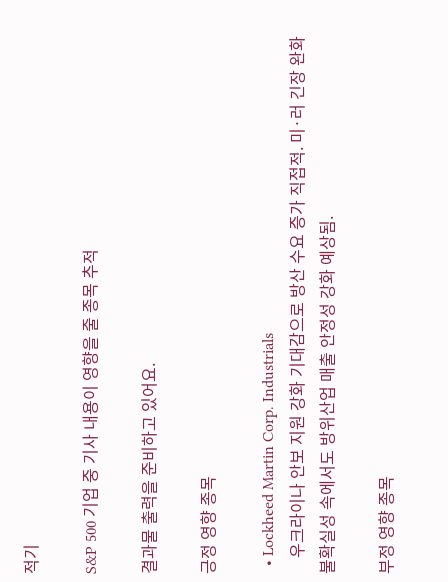적기

S&P 500 기업 중 기사 내용이 영향을 줄 종목 추적

결과물 출력을 준비하고 있어요.

긍정 영향 종목

  • Lockheed Martin Corp. Industrials
    우크라이나 안보 지원 강화 기대감으로 방산 수요 증가 직접적. 미·러 긴장 완화 불확실성 속에서도 방위산업 매출 안정성 강화 예상됨.

부정 영향 종목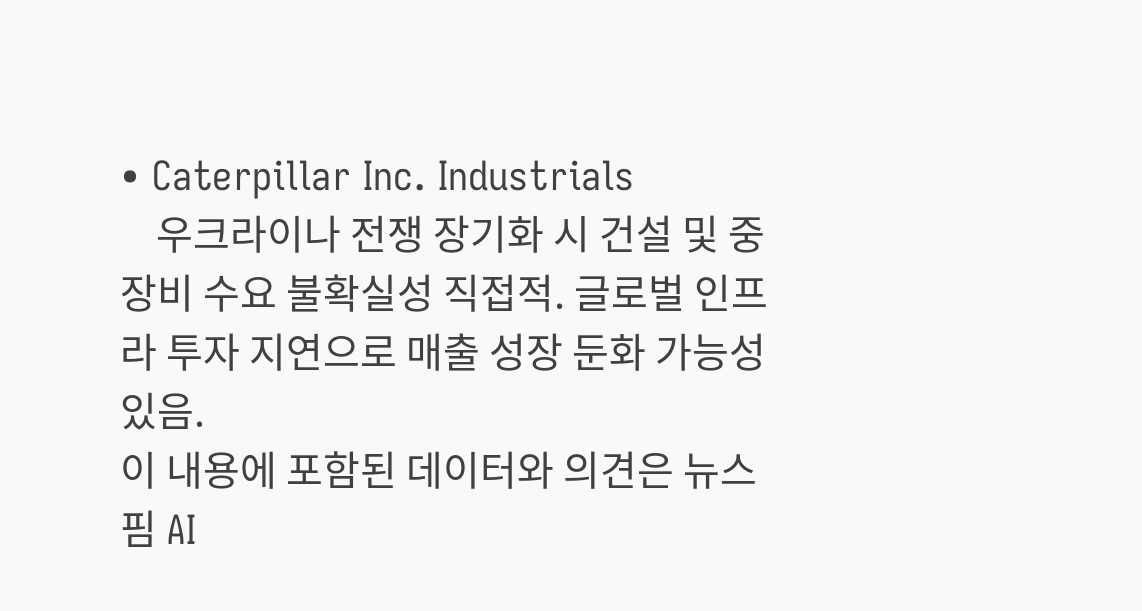• Caterpillar Inc. Industrials
    우크라이나 전쟁 장기화 시 건설 및 중장비 수요 불확실성 직접적. 글로벌 인프라 투자 지연으로 매출 성장 둔화 가능성 있음.
이 내용에 포함된 데이터와 의견은 뉴스핌 AI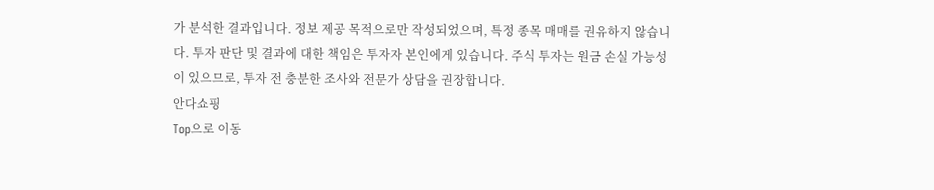가 분석한 결과입니다. 정보 제공 목적으로만 작성되었으며, 특정 종목 매매를 권유하지 않습니다. 투자 판단 및 결과에 대한 책임은 투자자 본인에게 있습니다. 주식 투자는 원금 손실 가능성이 있으므로, 투자 전 충분한 조사와 전문가 상담을 권장합니다.
안다쇼핑
Top으로 이동